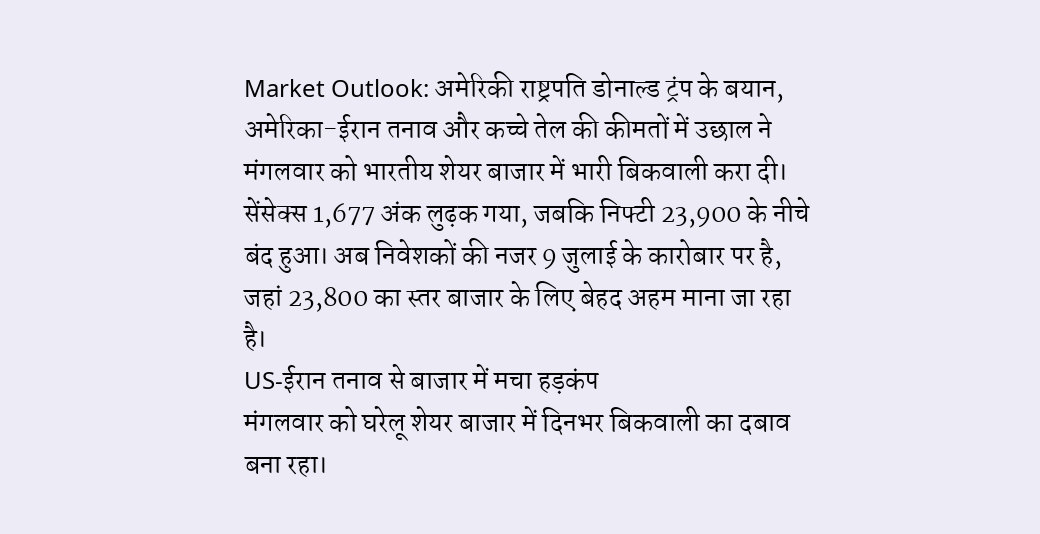Market Outlook: अमेरिकी राष्ट्रपति डोनाल्ड ट्रंप के बयान, अमेरिका-ईरान तनाव और कच्चे तेल की कीमतों में उछाल ने मंगलवार को भारतीय शेयर बाजार में भारी बिकवाली करा दी। सेंसेक्स 1,677 अंक लुढ़क गया, जबकि निफ्टी 23,900 के नीचे बंद हुआ। अब निवेशकों की नजर 9 जुलाई के कारोबार पर है, जहां 23,800 का स्तर बाजार के लिए बेहद अहम माना जा रहा है।
US-ईरान तनाव से बाजार में मचा हड़कंप
मंगलवार को घरेलू शेयर बाजार में दिनभर बिकवाली का दबाव बना रहा।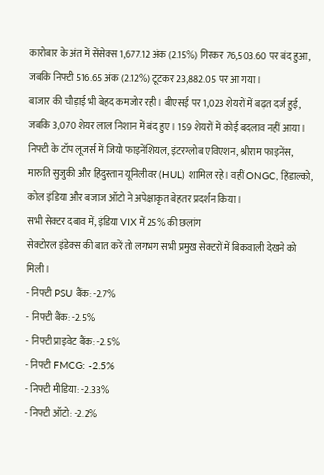कारोबार के अंत में सेंसेक्स 1,677.12 अंक (2.15%) गिरकर 76,503.60 पर बंद हुआ, जबकि निफ्टी 516.65 अंक (2.12%) टूटकर 23,882.05 पर आ गया।
बाजार की चौड़ाई भी बेहद कमजोर रही। बीएसई पर 1,023 शेयरों में बढ़त दर्ज हुई, जबकि 3,070 शेयर लाल निशान में बंद हुए। 159 शेयरों में कोई बदलाव नहीं आया।
निफ्टी के टॉप लूजर्स में जियो फाइनेंशियल, इंटरग्लोब एविएशन, श्रीराम फाइनेंस, मारुति सुजुकी और हिंदुस्तान यूनिलीवर (HUL) शामिल रहे। वहीं ONGC, हिंडाल्को, कोल इंडिया और बजाज ऑटो ने अपेक्षाकृत बेहतर प्रदर्शन किया।
सभी सेक्टर दबाव में, इंडिया VIX में 25% की छलांग
सेक्टोरल इंडेक्स की बात करें तो लगभग सभी प्रमुख सेक्टरों में बिकवाली देखने को मिली।
- निफ्टी PSU बैंक: -2.7%
- निफ्टी बैंक: -2.5%
- निफ्टी प्राइवेट बैंक: -2.5%
- निफ्टी FMCG: -2.5%
- निफ्टी मीडिया: -2.33%
- निफ्टी ऑटो: -2.2%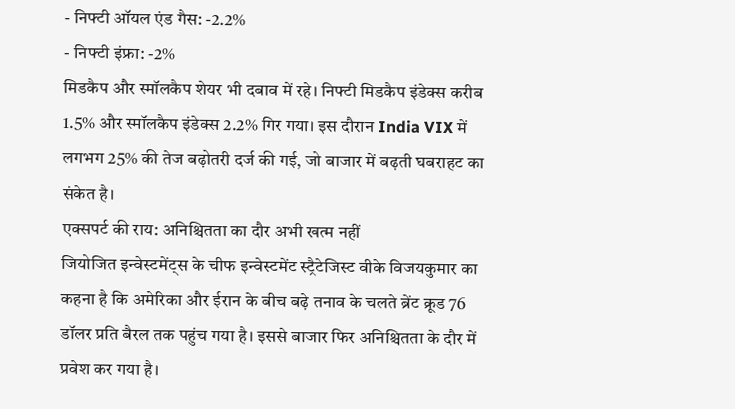- निफ्टी ऑयल एंड गैस: -2.2%
- निफ्टी इंफ्रा: -2%
मिडकैप और स्मॉलकैप शेयर भी दबाव में रहे। निफ्टी मिडकैप इंडेक्स करीब 1.5% और स्मॉलकैप इंडेक्स 2.2% गिर गया। इस दौरान India VIX में लगभग 25% की तेज बढ़ोतरी दर्ज की गई, जो बाजार में बढ़ती घबराहट का संकेत है।
एक्सपर्ट की राय: अनिश्चितता का दौर अभी खत्म नहीं
जियोजित इन्वेस्टमेंट्स के चीफ इन्वेस्टमेंट स्ट्रैटेजिस्ट वीके विजयकुमार का कहना है कि अमेरिका और ईरान के बीच बढ़े तनाव के चलते ब्रेंट क्रूड 76 डॉलर प्रति बैरल तक पहुंच गया है। इससे बाजार फिर अनिश्चितता के दौर में प्रवेश कर गया है।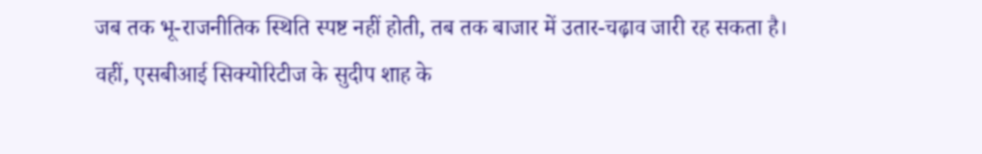जब तक भू-राजनीतिक स्थिति स्पष्ट नहीं होती, तब तक बाजार में उतार-चढ़ाव जारी रह सकता है।
वहीं, एसबीआई सिक्योरिटीज के सुदीप शाह के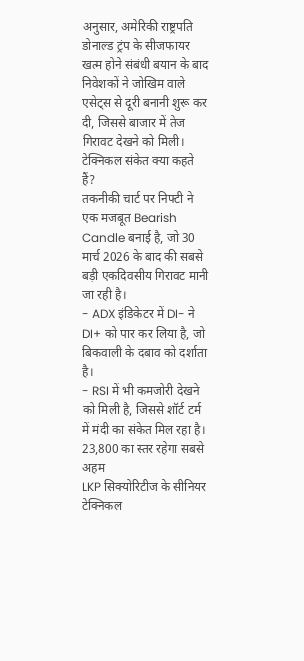अनुसार, अमेरिकी राष्ट्रपति डोनाल्ड ट्रंप के सीजफायर खत्म होने संबंधी बयान के बाद निवेशकों ने जोखिम वाले एसेट्स से दूरी बनानी शुरू कर दी, जिससे बाजार में तेज गिरावट देखने को मिली।
टेक्निकल संकेत क्या कहते हैं?
तकनीकी चार्ट पर निफ्टी ने एक मजबूत Bearish Candle बनाई है, जो 30 मार्च 2026 के बाद की सबसे बड़ी एकदिवसीय गिरावट मानी जा रही है।
- ADX इंडिकेटर में DI- ने DI+ को पार कर लिया है, जो बिकवाली के दबाव को दर्शाता है।
- RSI में भी कमजोरी देखने को मिली है, जिससे शॉर्ट टर्म में मंदी का संकेत मिल रहा है।
23,800 का स्तर रहेगा सबसे अहम
LKP सिक्योरिटीज के सीनियर टेक्निकल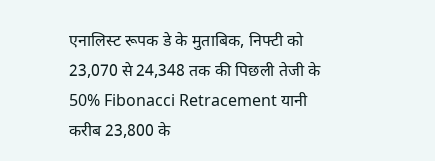एनालिस्ट रूपक डे के मुताबिक, निफ्टी को 23,070 से 24,348 तक की पिछली तेजी के 50% Fibonacci Retracement यानी करीब 23,800 के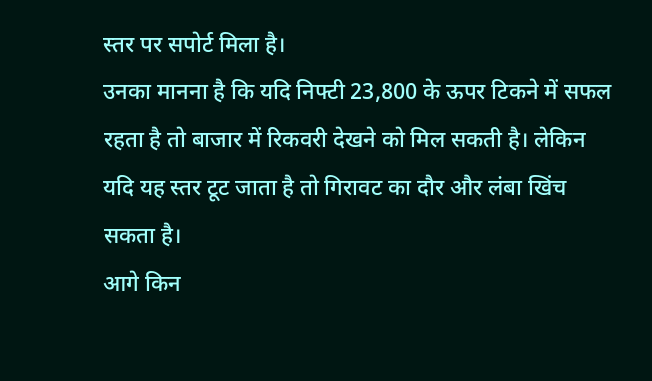स्तर पर सपोर्ट मिला है।
उनका मानना है कि यदि निफ्टी 23,800 के ऊपर टिकने में सफल रहता है तो बाजार में रिकवरी देखने को मिल सकती है। लेकिन यदि यह स्तर टूट जाता है तो गिरावट का दौर और लंबा खिंच सकता है।
आगे किन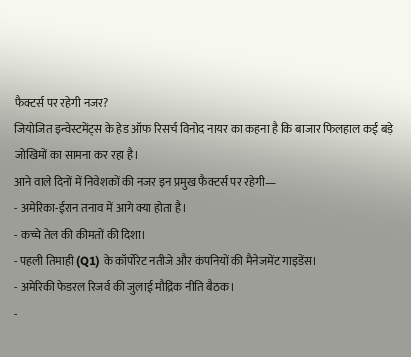फैक्टर्स पर रहेगी नजर?
जियोजित इन्वेस्टमेंट्स के हेड ऑफ रिसर्च विनोद नायर का कहना है कि बाजार फिलहाल कई बड़े जोखिमों का सामना कर रहा है।
आने वाले दिनों में निवेशकों की नजर इन प्रमुख फैक्टर्स पर रहेगी—
- अमेरिका-ईरान तनाव में आगे क्या होता है।
- कच्चे तेल की कीमतों की दिशा।
- पहली तिमाही (Q1) के कॉर्पोरेट नतीजे और कंपनियों की मैनेजमेंट गाइडेंस।
- अमेरिकी फेडरल रिजर्व की जुलाई मौद्रिक नीति बैठक।
-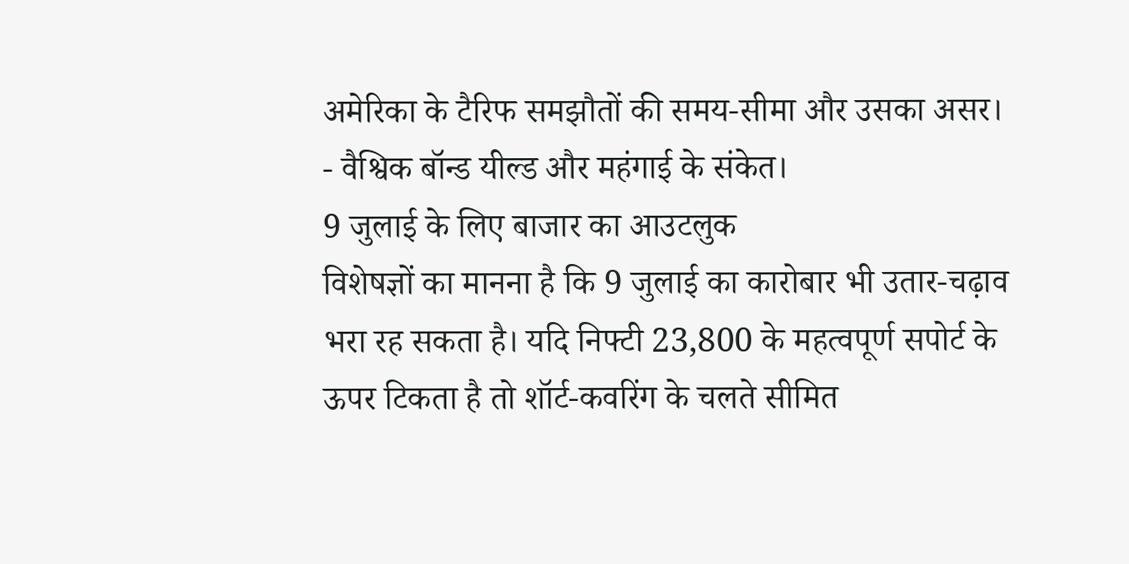अमेरिका के टैरिफ समझौतों की समय-सीमा और उसका असर।
- वैश्विक बॉन्ड यील्ड और महंगाई के संकेत।
9 जुलाई के लिए बाजार का आउटलुक
विशेषज्ञों का मानना है कि 9 जुलाई का कारोबार भी उतार-चढ़ाव भरा रह सकता है। यदि निफ्टी 23,800 के महत्वपूर्ण सपोर्ट के ऊपर टिकता है तो शॉर्ट-कवरिंग के चलते सीमित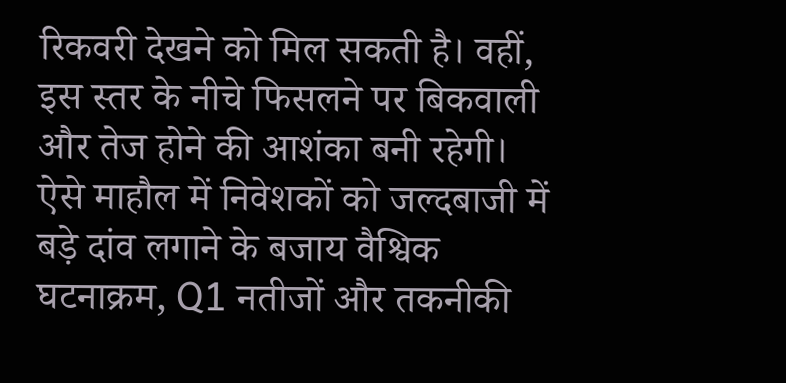रिकवरी देखने को मिल सकती है। वहीं, इस स्तर के नीचे फिसलने पर बिकवाली और तेज होने की आशंका बनी रहेगी। ऐसे माहौल में निवेशकों को जल्दबाजी में बड़े दांव लगाने के बजाय वैश्विक घटनाक्रम, Q1 नतीजों और तकनीकी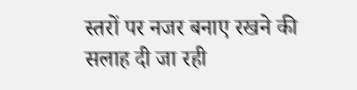स्तरों पर नजर बनाए रखने की सलाह दी जा रही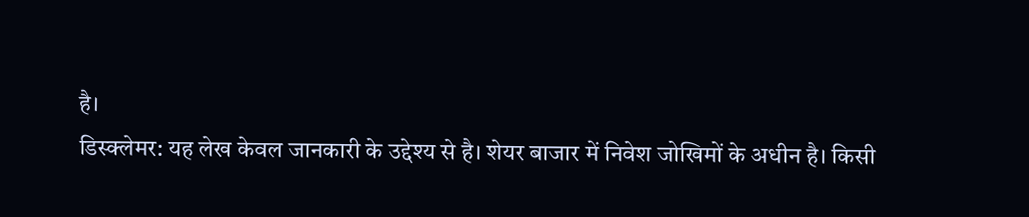है।
डिस्क्लेमर: यह लेख केवल जानकारी के उद्देश्य से है। शेयर बाजार में निवेश जोखिमों के अधीन है। किसी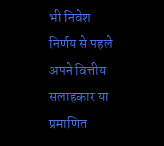भी निवेश निर्णय से पहले अपने वित्तीय सलाहकार या प्रमाणित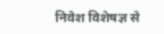निवेश विशेषज्ञ से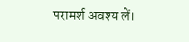परामर्श अवश्य लें।